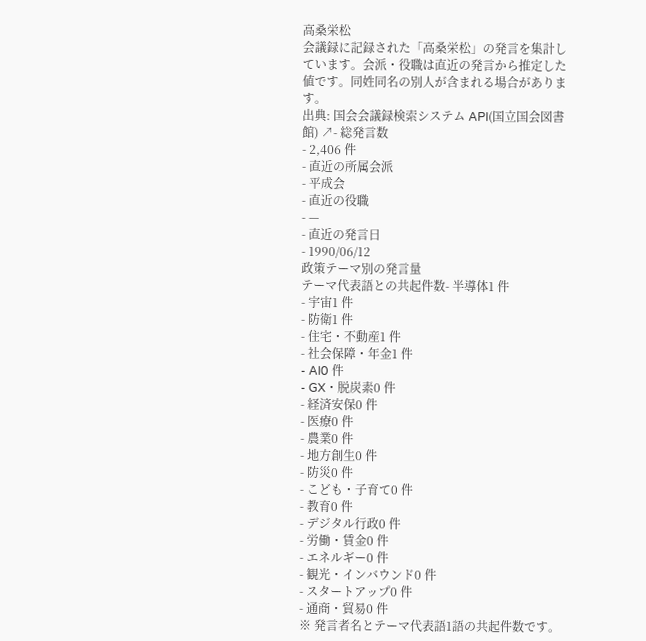高桑栄松
会議録に記録された「高桑栄松」の発言を集計しています。会派・役職は直近の発言から推定した値です。同姓同名の別人が含まれる場合があります。
出典: 国会会議録検索システム API(国立国会図書館) ↗- 総発言数
- 2,406 件
- 直近の所属会派
- 平成会
- 直近の役職
- —
- 直近の発言日
- 1990/06/12
政策テーマ別の発言量
テーマ代表語との共起件数- 半導体1 件
- 宇宙1 件
- 防衛1 件
- 住宅・不動産1 件
- 社会保障・年金1 件
- AI0 件
- GX・脱炭素0 件
- 経済安保0 件
- 医療0 件
- 農業0 件
- 地方創生0 件
- 防災0 件
- こども・子育て0 件
- 教育0 件
- デジタル行政0 件
- 労働・賃金0 件
- エネルギー0 件
- 観光・インバウンド0 件
- スタートアップ0 件
- 通商・貿易0 件
※ 発言者名とテーマ代表語1語の共起件数です。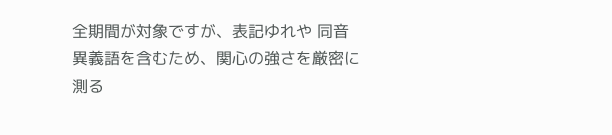全期間が対象ですが、表記ゆれや 同音異義語を含むため、関心の強さを厳密に測る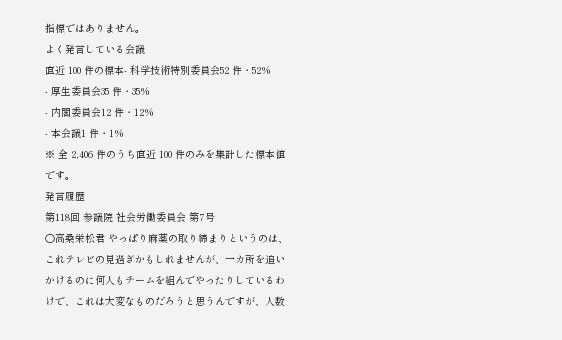指標ではありません。
よく発言している会議
直近 100 件の標本- 科学技術特別委員会52 件・52%
- 厚生委員会35 件・35%
- 内閣委員会12 件・12%
- 本会議1 件・1%
※ 全 2,406 件のうち直近 100 件のみを集計した標本値です。
発言履歴
第118回 参議院 社会労働委員会 第7号
○高桑栄松君 やっぱり麻薬の取り締まりというのは、これテレビの見過ぎかもしれませんが、一カ所を追いかけるのに何人もチームを組んでやったりしているわけで、これは大変なものだろうと思うんですが、人数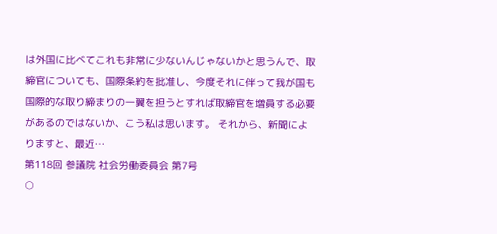は外国に比べてこれも非常に少ないんじゃないかと思うんで、取締官についても、国際条約を批准し、今度それに伴って我が国も国際的な取り締まりの一翼を担うとすれば取締官を増員する必要があるのではないか、こう私は思います。 それから、新聞によりますと、最近…
第118回 参議院 社会労働委員会 第7号
○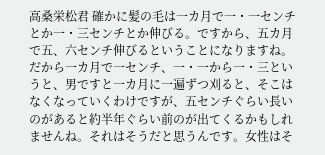高桑栄松君 確かに髪の毛は一カ月で一・一センチとか一・三センチとか伸びる。ですから、五カ月で五、六センチ伸びるということになりますね。だから一カ月で一センチ、一・一から一・三というと、男ですと一カ月に一遍ずつ刈ると、そこはなくなっていくわけですが、五センチぐらい長いのがあると約半年ぐらい前のが出てくるかもしれませんね。それはそうだと思うんです。女性はそ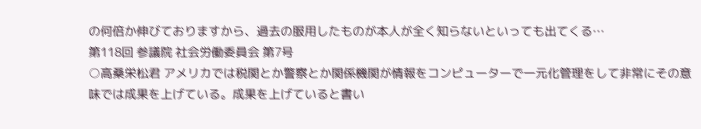の何倍か伸びておりますから、過去の服用したものが本人が全く知らないといっても出てくる…
第118回 参議院 社会労働委員会 第7号
○高桑栄松君 アメリカでは税関とか警察とか関係機関が情報をコンピューターで一元化管理をして非常にその意味では成果を上げている。成果を上げていると書い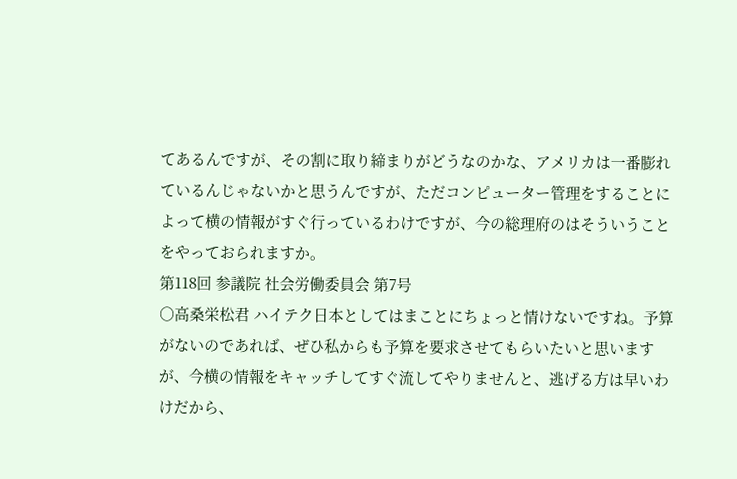てあるんですが、その割に取り締まりがどうなのかな、アメリカは一番膨れているんじゃないかと思うんですが、ただコンピューター管理をすることによって横の情報がすぐ行っているわけですが、今の総理府のはそういうことをやっておられますか。
第118回 参議院 社会労働委員会 第7号
○高桑栄松君 ハイテク日本としてはまことにちょっと情けないですね。予算がないのであれば、ぜひ私からも予算を要求させてもらいたいと思いますが、今横の情報をキャッチしてすぐ流してやりませんと、逃げる方は早いわけだから、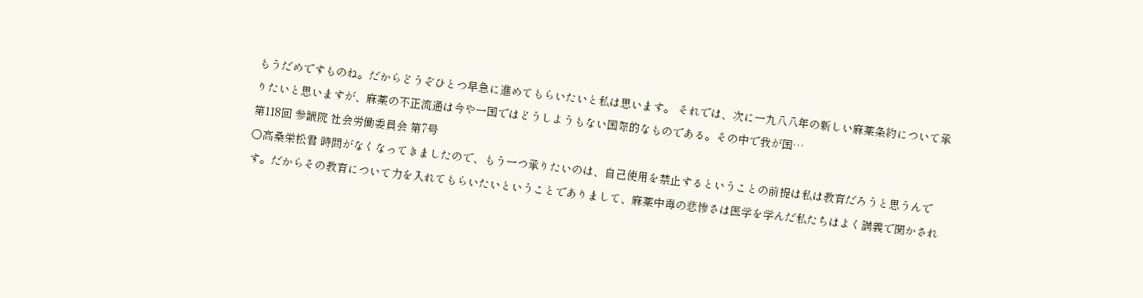もうだめですものね。だからどうぞひとつ早急に進めてもらいたいと私は思います。 それでは、次に一九八八年の新しい麻薬条約について承りたいと思いますが、麻薬の不正流通は今や一国ではどうしようもない国際的なものである。その中で我が国…
第118回 参議院 社会労働委員会 第7号
○高桑栄松君 時間がなくなってきましたので、もう一つ承りたいのは、自己使用を禁止するということの前提は私は教育だろうと思うんです。だからその教育について力を入れてもらいたいということでありまして、麻薬中毒の悲惨さは医学を学んだ私たちはよく講義で聞かされ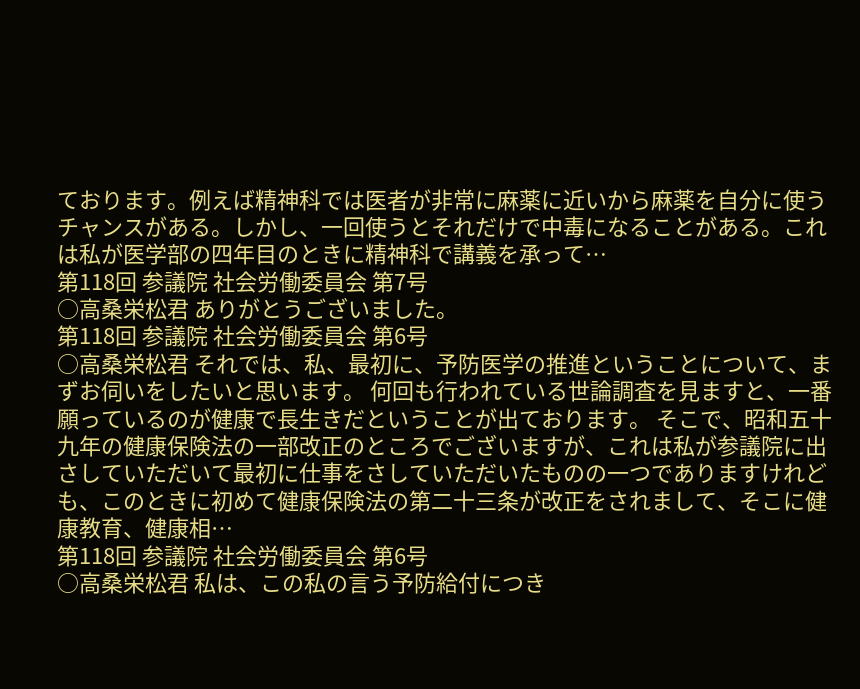ております。例えば精神科では医者が非常に麻薬に近いから麻薬を自分に使うチャンスがある。しかし、一回使うとそれだけで中毒になることがある。これは私が医学部の四年目のときに精神科で講義を承って…
第118回 参議院 社会労働委員会 第7号
○高桑栄松君 ありがとうございました。
第118回 参議院 社会労働委員会 第6号
○高桑栄松君 それでは、私、最初に、予防医学の推進ということについて、まずお伺いをしたいと思います。 何回も行われている世論調査を見ますと、一番願っているのが健康で長生きだということが出ております。 そこで、昭和五十九年の健康保険法の一部改正のところでございますが、これは私が参議院に出さしていただいて最初に仕事をさしていただいたものの一つでありますけれども、このときに初めて健康保険法の第二十三条が改正をされまして、そこに健康教育、健康相…
第118回 参議院 社会労働委員会 第6号
○高桑栄松君 私は、この私の言う予防給付につき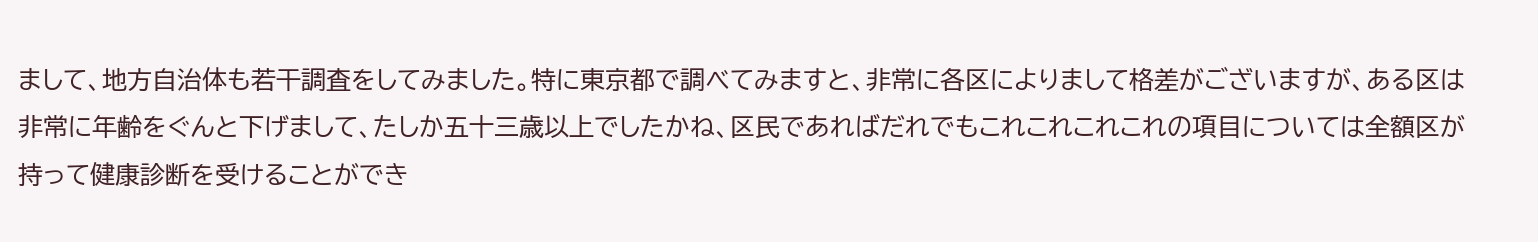まして、地方自治体も若干調査をしてみました。特に東京都で調べてみますと、非常に各区によりまして格差がございますが、ある区は非常に年齢をぐんと下げまして、たしか五十三歳以上でしたかね、区民であればだれでもこれこれこれこれの項目については全額区が持って健康診断を受けることができ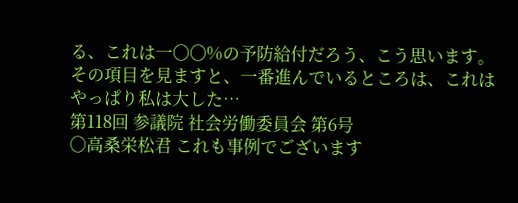る、これは一〇〇%の予防給付だろう、こう思います。 その項目を見ますと、一番進んでいるところは、これはやっぱり私は大した…
第118回 参議院 社会労働委員会 第6号
○高桑栄松君 これも事例でございます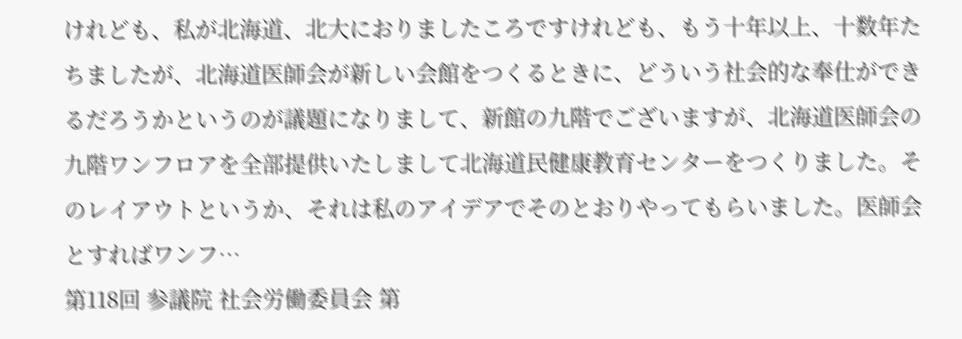けれども、私が北海道、北大におりましたころですけれども、もう十年以上、十数年たちましたが、北海道医師会が新しい会館をつくるときに、どういう社会的な奉仕ができるだろうかというのが議題になりまして、新館の九階でございますが、北海道医師会の九階ワンフロアを全部提供いたしまして北海道民健康教育センターをつくりました。そのレイアウトというか、それは私のアイデアでそのとおりやってもらいました。医師会とすればワンフ…
第118回 参議院 社会労働委員会 第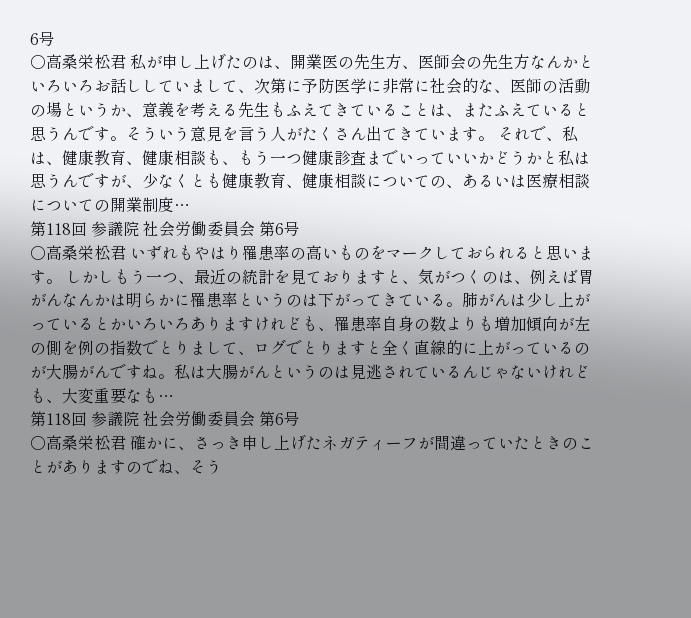6号
○高桑栄松君 私が申し上げたのは、開業医の先生方、医師会の先生方なんかといろいろお話ししていまして、次第に予防医学に非常に社会的な、医師の活動の場というか、意義を考える先生もふえてきていることは、またふえていると思うんです。そういう意見を言う人がたくさん出てきています。 それで、私は、健康教育、健康相談も、もう一つ健康診査までいっていいかどうかと私は思うんですが、少なくとも健康教育、健康相談についての、あるいは医療相談についての開業制度…
第118回 参議院 社会労働委員会 第6号
○高桑栄松君 いずれもやはり罹患率の高いものをマークしておられると思います。 しかしもう一つ、最近の統計を見ておりますと、気がつくのは、例えば胃がんなんかは明らかに罹患率というのは下がってきている。肺がんは少し上がっているとかいろいろありますけれども、罹患率自身の数よりも増加傾向が左の側を例の指数でとりまして、ログでとりますと全く直線的に上がっているのが大腸がんですね。私は大腸がんというのは見逃されているんじゃないけれども、大変重要なも…
第118回 参議院 社会労働委員会 第6号
○高桑栄松君 確かに、さっき申し上げたネガティーフが間違っていたときのことがありますのでね、そう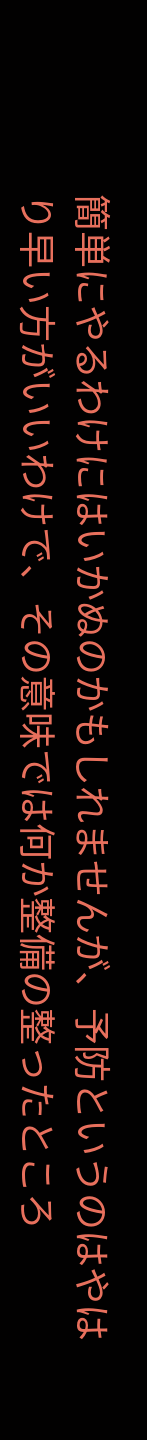簡単にやるわけにはいかぬのかもしれませんが、予防というのはやはり早い方がいいわけで、その意味では何か整備の整ったところ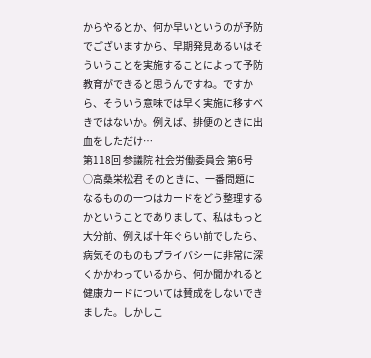からやるとか、何か早いというのが予防でございますから、早期発見あるいはそういうことを実施することによって予防教育ができると思うんですね。ですから、そういう意味では早く実施に移すべきではないか。例えば、排便のときに出血をしただけ…
第118回 参議院 社会労働委員会 第6号
○高桑栄松君 そのときに、一番問題になるものの一つはカードをどう整理するかということでありまして、私はもっと大分前、例えば十年ぐらい前でしたら、病気そのものもプライバシーに非常に深くかかわっているから、何か聞かれると健康カードについては賛成をしないできました。しかしこ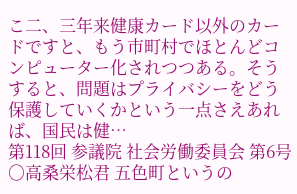こ二、三年来健康カード以外のカードですと、もう市町村でほとんどコンピューター化されつつある。そうすると、問題はプライバシーをどう保護していくかという一点さえあれば、国民は健…
第118回 参議院 社会労働委員会 第6号
○高桑栄松君 五色町というの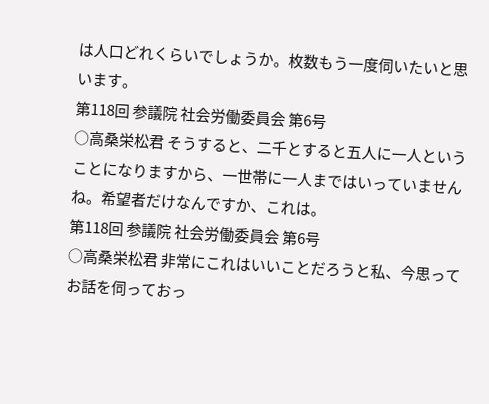は人口どれくらいでしょうか。枚数もう一度伺いたいと思います。
第118回 参議院 社会労働委員会 第6号
○高桑栄松君 そうすると、二千とすると五人に一人ということになりますから、一世帯に一人まではいっていませんね。希望者だけなんですか、これは。
第118回 参議院 社会労働委員会 第6号
○高桑栄松君 非常にこれはいいことだろうと私、今思ってお話を伺っておっ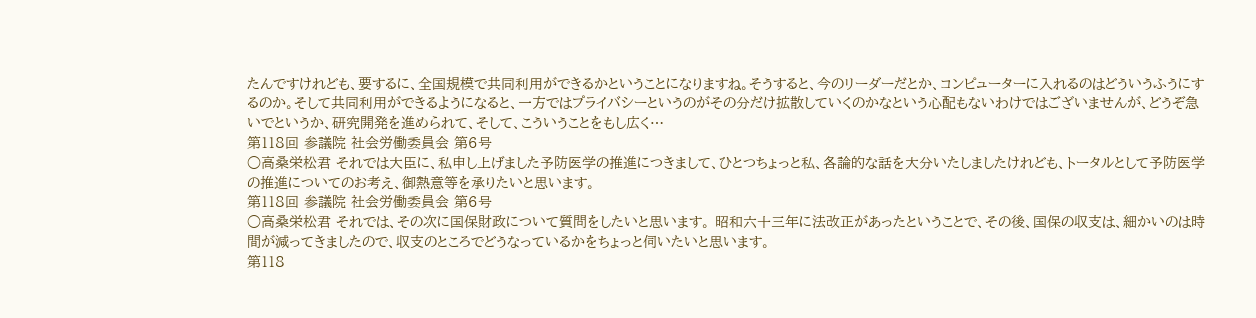たんですけれども、要するに、全国規模で共同利用ができるかということになりますね。そうすると、今のリーダーだとか、コンピューターに入れるのはどういうふうにするのか。そして共同利用ができるようになると、一方ではプライバシーというのがその分だけ拡散していくのかなという心配もないわけではございませんが、どうぞ急いでというか、研究開発を進められて、そして、こういうことをもし広く…
第118回 参議院 社会労働委員会 第6号
○高桑栄松君 それでは大臣に、私申し上げました予防医学の推進につきまして、ひとつちょっと私、各論的な話を大分いたしましたけれども、トータルとして予防医学の推進についてのお考え、御熱意等を承りたいと思います。
第118回 参議院 社会労働委員会 第6号
○高桑栄松君 それでは、その次に国保財政について質問をしたいと思います。 昭和六十三年に法改正があったということで、その後、国保の収支は、細かいのは時間が減ってきましたので、収支のところでどうなっているかをちょっと伺いたいと思います。
第118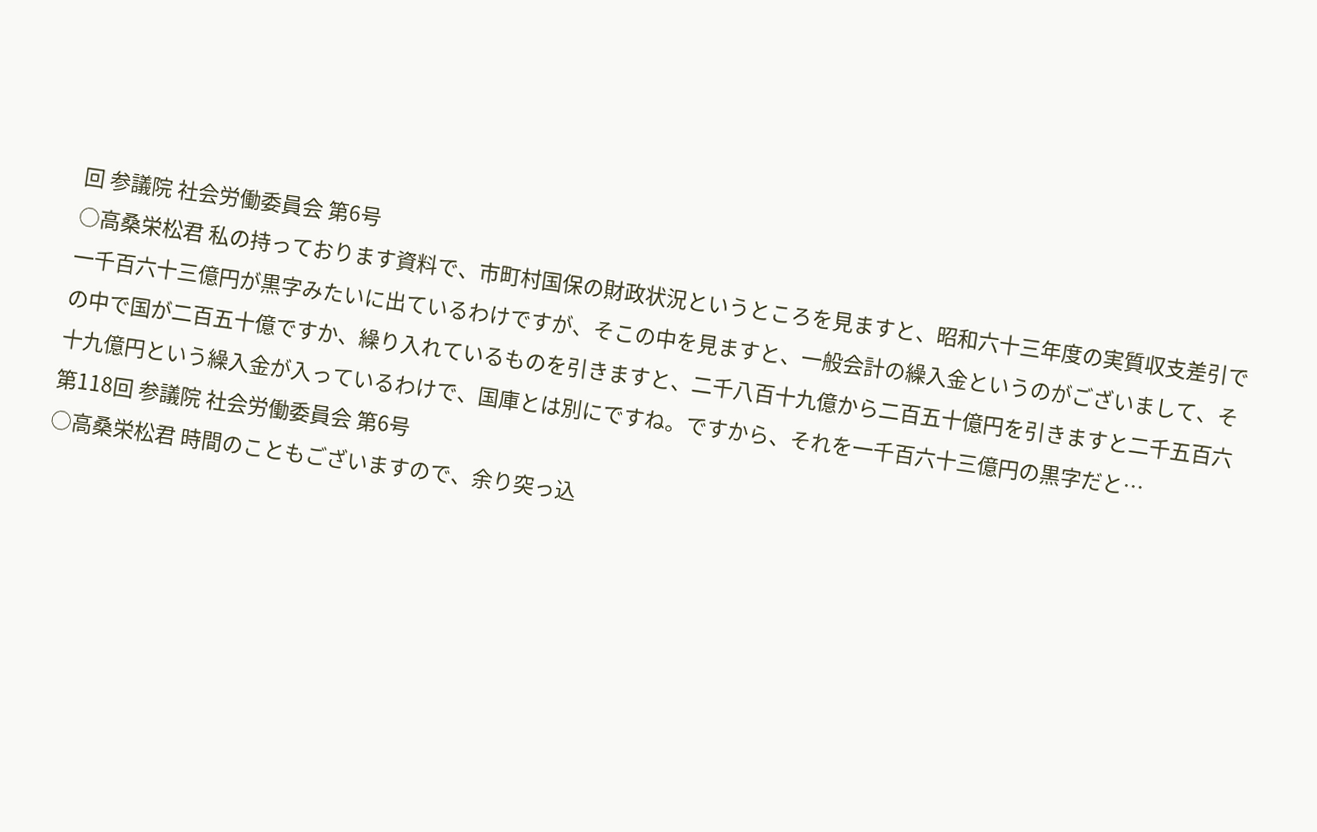回 参議院 社会労働委員会 第6号
○高桑栄松君 私の持っております資料で、市町村国保の財政状況というところを見ますと、昭和六十三年度の実質収支差引で一千百六十三億円が黒字みたいに出ているわけですが、そこの中を見ますと、一般会計の繰入金というのがございまして、その中で国が二百五十億ですか、繰り入れているものを引きますと、二千八百十九億から二百五十億円を引きますと二千五百六十九億円という繰入金が入っているわけで、国庫とは別にですね。ですから、それを一千百六十三億円の黒字だと…
第118回 参議院 社会労働委員会 第6号
○高桑栄松君 時間のこともございますので、余り突っ込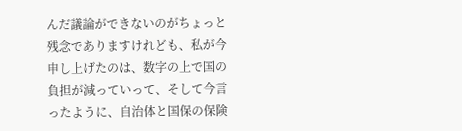んだ議論ができないのがちょっと残念でありますけれども、私が今申し上げたのは、数字の上で国の負担が減っていって、そして今言ったように、自治体と国保の保険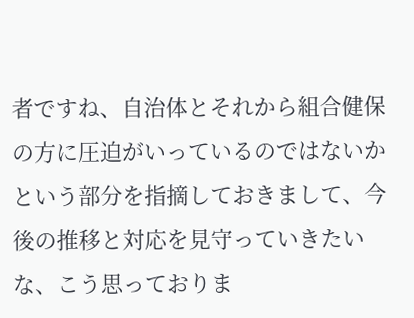者ですね、自治体とそれから組合健保の方に圧迫がいっているのではないかという部分を指摘しておきまして、今後の推移と対応を見守っていきたいな、こう思っておりま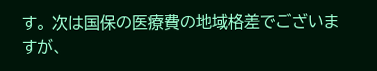す。 次は国保の医療費の地域格差でございますが、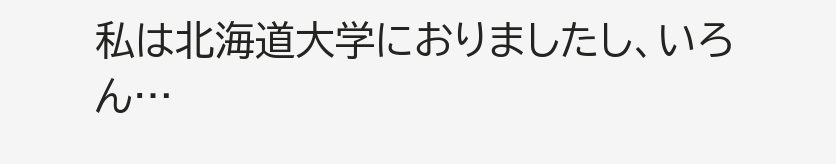私は北海道大学におりましたし、いろん…